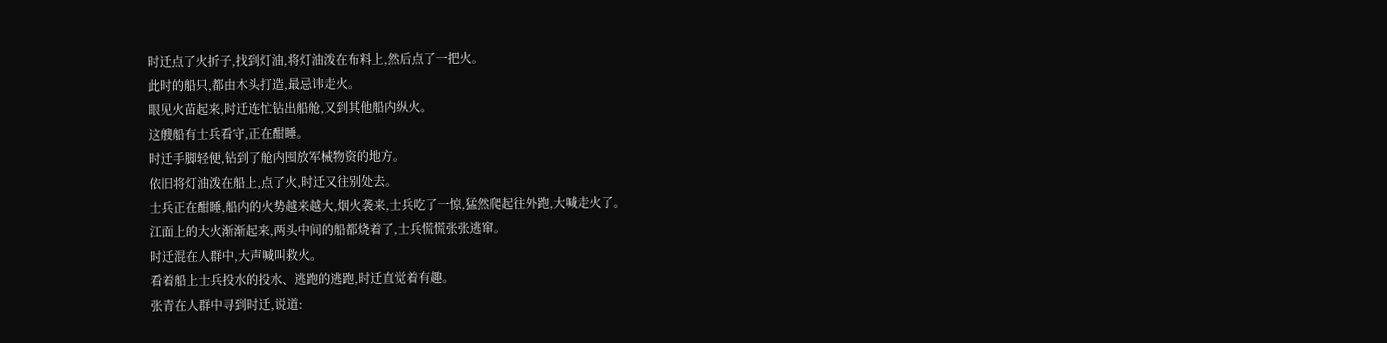时迁点了火折子,找到灯油,将灯油泼在布料上,然后点了一把火。
此时的船只,都由木头打造,最忌讳走火。
眼见火苗起来,时迁连忙钻出船舱,又到其他船内纵火。
这艘船有士兵看守,正在酣睡。
时迁手脚轻便,钻到了舱内囤放军械物资的地方。
依旧将灯油泼在船上,点了火,时迁又往别处去。
士兵正在酣睡,船内的火势越来越大,烟火袭来,士兵吃了一惊,猛然爬起往外跑,大喊走火了。
江面上的大火渐渐起来,两头中间的船都烧着了,士兵慌慌张张逃窜。
时迁混在人群中,大声喊叫救火。
看着船上士兵投水的投水、逃跑的逃跑,时迁直觉着有趣。
张青在人群中寻到时迁,说道: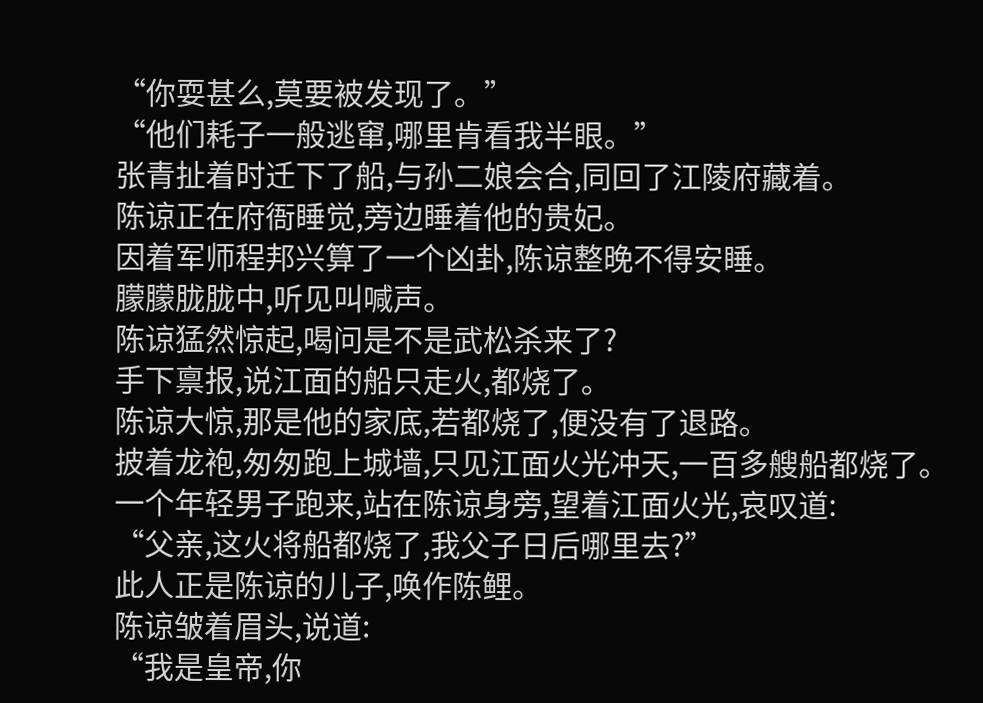“你耍甚么,莫要被发现了。”
“他们耗子一般逃窜,哪里肯看我半眼。”
张青扯着时迁下了船,与孙二娘会合,同回了江陵府藏着。
陈谅正在府衙睡觉,旁边睡着他的贵妃。
因着军师程邦兴算了一个凶卦,陈谅整晚不得安睡。
朦朦胧胧中,听见叫喊声。
陈谅猛然惊起,喝问是不是武松杀来了?
手下禀报,说江面的船只走火,都烧了。
陈谅大惊,那是他的家底,若都烧了,便没有了退路。
披着龙袍,匆匆跑上城墙,只见江面火光冲天,一百多艘船都烧了。
一个年轻男子跑来,站在陈谅身旁,望着江面火光,哀叹道:
“父亲,这火将船都烧了,我父子日后哪里去?”
此人正是陈谅的儿子,唤作陈鲤。
陈谅皱着眉头,说道:
“我是皇帝,你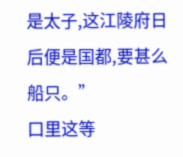是太子,这江陵府日后便是国都,要甚么船只。”
口里这等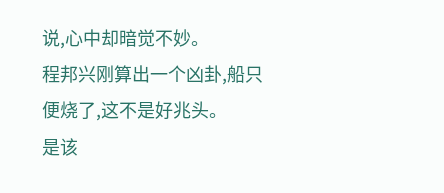说,心中却暗觉不妙。
程邦兴刚算出一个凶卦,船只便烧了,这不是好兆头。
是该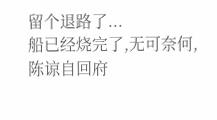留个退路了...
船已经烧完了,无可奈何,陈谅自回府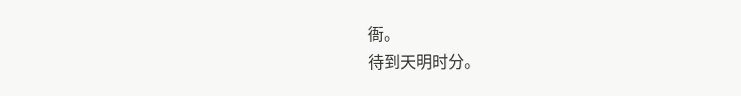衙。
待到天明时分。